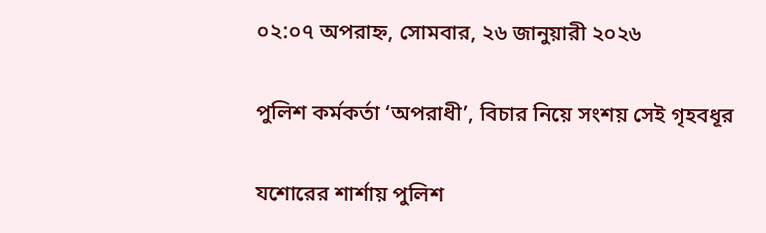০২:০৭ অপরাহ্ন, সোমবার, ২৬ জানুয়ারী ২০২৬

পুলিশ কর্মকর্তা ‘অপরাধী’, বিচার নিয়ে সংশয় সেই গৃহবধূর

যশোরের শার্শায় পুলিশ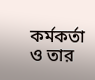কর্মকর্তা ও তার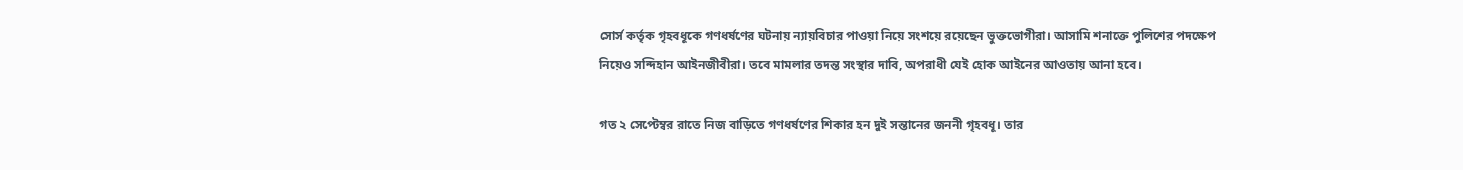সোর্স কর্তৃক গৃহবধূকে গণধর্ষণের ঘটনায় ন্যায়বিচার পাওয়া নিয়ে সংশয়ে রয়েছেন ভুক্তভোগীরা। আসামি শনাক্তে পুলিশের পদক্ষেপ নিয়েও সন্দিহান আইনজীবীরা। তবে মামলার তদন্ত সংস্থার দাবি, অপরাধী যেই হোক আইনের আওতায় আনা হবে।

গত ২ সেপ্টেম্বর রাতে নিজ বাড়িতে গণধর্ষণের শিকার হন দুই সন্তানের জননী গৃহবধূ। তার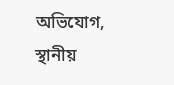অভিযোগ, স্থানীয়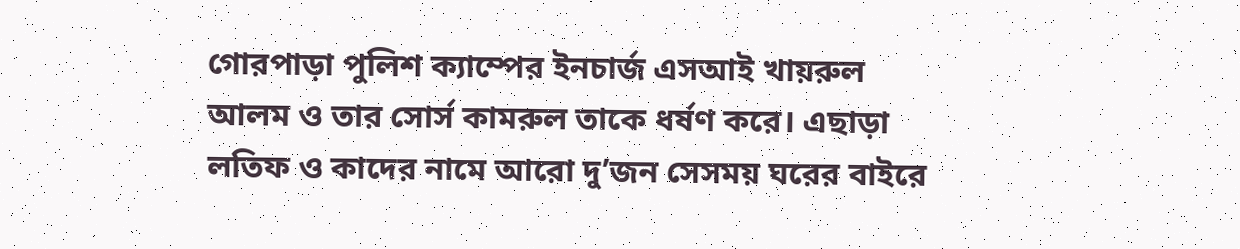গোরপাড়া পুলিশ ক্যাম্পের ইনচার্জ এসআই খায়রুল আলম ও তার সোর্স কামরুল তাকে ধর্ষণ করে। এছাড়া লতিফ ও কাদের নামে আরো দু’জন সেসময় ঘরের বাইরে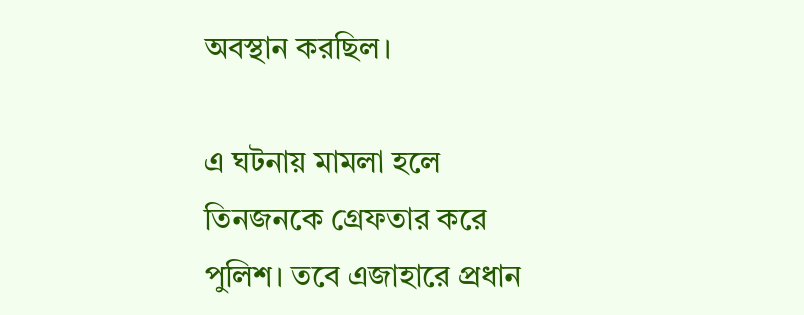অবস্থান করছিল।

এ ঘটনায় মামলা হলে তিনজনকে গ্রেফতার করে পুলিশ। তবে এজাহারে প্রধান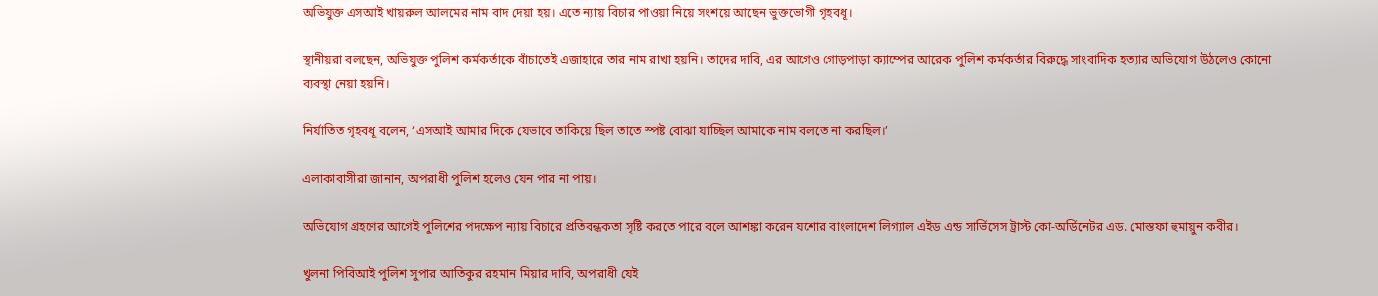অভিযুক্ত এসআই খায়রুল আলমের নাম বাদ দেয়া হয়। এতে ন্যায় বিচার পাওয়া নিয়ে সংশয়ে আছেন ভুক্তভোগী গৃহবধূ।

স্থানীয়রা বলছেন, অভিযুক্ত পুলিশ কর্মকর্তাকে বাঁচাতেই এজাহারে তার নাম রাখা হয়নি। তাদের দাবি, এর আগেও গোড়পাড়া ক্যাম্পের আরেক পুলিশ কর্মকর্তার বিরুদ্ধে সাংবাদিক হত্যার অভিযোগ উঠলেও কোনো ব্যবস্থা নেয়া হয়নি।

নির্যাতিত গৃহবধূ বলেন, ‘এসআই আমার দিকে যেভাবে তাকিয়ে ছিল তাতে স্পষ্ট বোঝা যাচ্ছিল আমাকে নাম বলতে না করছিল।’

এলাকাবাসীরা জানান, অপরাধী পুলিশ হলেও যেন পার না পায়।

অভিযোগ গ্রহণের আগেই পুলিশের পদক্ষেপ ন্যায় বিচারে প্রতিবন্ধকতা সৃষ্টি করতে পারে বলে আশঙ্কা করেন যশোর বাংলাদেশ লিগ্যাল এইড এন্ড সার্ভিসেস ট্রাস্ট কো-অর্ডিনেটর এড. মোস্তফা হুমায়ুন কবীর।

খুলনা পিবিআই পুলিশ সুপার আতিকুর রহমান মিয়ার দাবি, অপরাধী যেই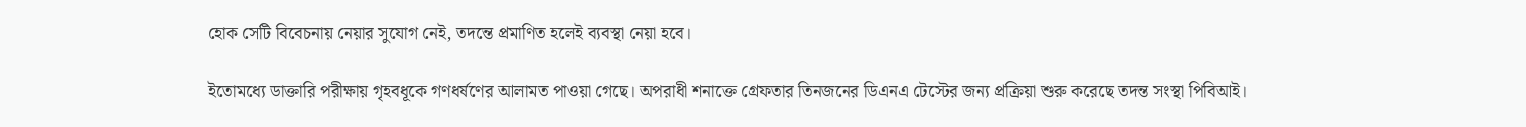হোক সেটি বিবেচনায় নেয়ার সুযোগ নেই, তদন্তে প্রমাণিত হলেই ব্যবস্থা নেয়া হবে।

ইতোমধ্যে ডাক্তারি পরীক্ষায় গৃহবধূকে গণধর্ষণের আলামত পাওয়া গেছে। অপরাধী শনাক্তে গ্রেফতার তিনজনের ডিএনএ টেস্টের জন্য প্রক্রিয়া শুরু করেছে তদন্ত সংস্থা পিবিআই।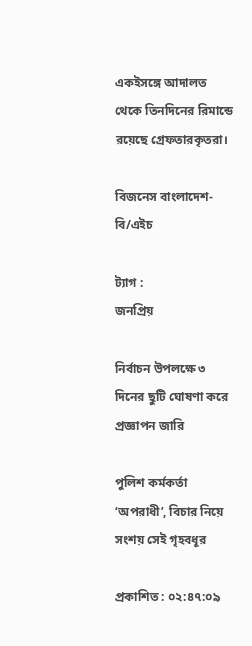একইসঙ্গে আদালত থেকে তিনদিনের রিমান্ডে রয়েছে গ্রেফতারকৃতরা।

বিজনেস বাংলাদেশ-বি/এইচ

ট্যাগ :
জনপ্রিয়

নির্বাচন উপলক্ষে ৩ দিনের ছুটি ঘোষণা করে প্রজ্ঞাপন জারি

পুলিশ কর্মকর্তা ‘অপরাধী’, বিচার নিয়ে সংশয় সেই গৃহবধূর

প্রকাশিত : ০২:৪৭:০৯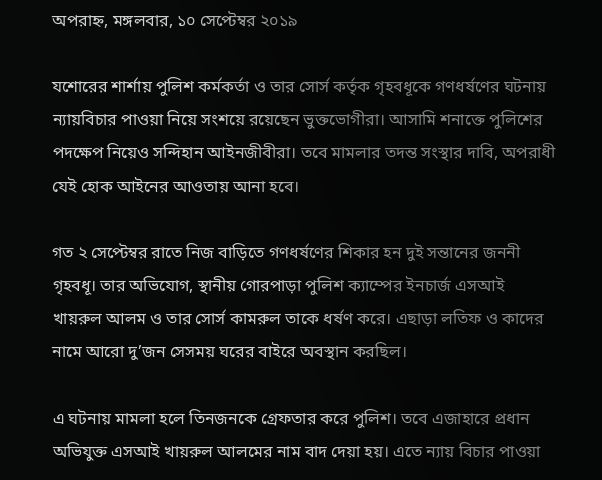অপরাহ্ন, মঙ্গলবার, ১০ সেপ্টেম্বর ২০১৯

যশোরের শার্শায় পুলিশ কর্মকর্তা ও তার সোর্স কর্তৃক গৃহবধূকে গণধর্ষণের ঘটনায় ন্যায়বিচার পাওয়া নিয়ে সংশয়ে রয়েছেন ভুক্তভোগীরা। আসামি শনাক্তে পুলিশের পদক্ষেপ নিয়েও সন্দিহান আইনজীবীরা। তবে মামলার তদন্ত সংস্থার দাবি, অপরাধী যেই হোক আইনের আওতায় আনা হবে।

গত ২ সেপ্টেম্বর রাতে নিজ বাড়িতে গণধর্ষণের শিকার হন দুই সন্তানের জননী গৃহবধূ। তার অভিযোগ, স্থানীয় গোরপাড়া পুলিশ ক্যাম্পের ইনচার্জ এসআই খায়রুল আলম ও তার সোর্স কামরুল তাকে ধর্ষণ করে। এছাড়া লতিফ ও কাদের নামে আরো দু’জন সেসময় ঘরের বাইরে অবস্থান করছিল।

এ ঘটনায় মামলা হলে তিনজনকে গ্রেফতার করে পুলিশ। তবে এজাহারে প্রধান অভিযুক্ত এসআই খায়রুল আলমের নাম বাদ দেয়া হয়। এতে ন্যায় বিচার পাওয়া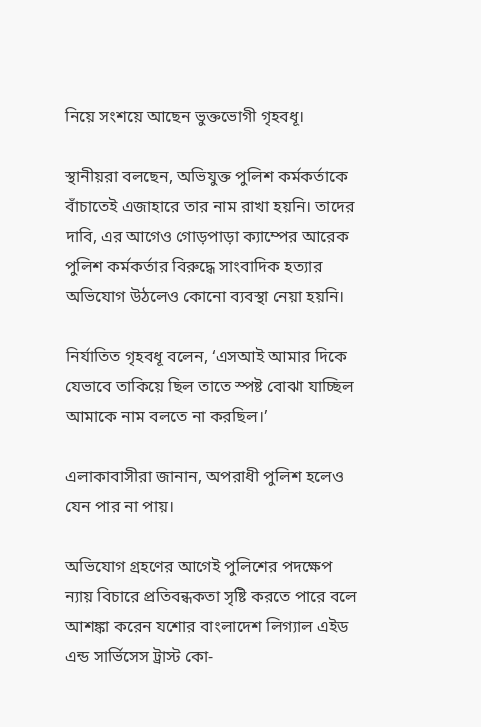নিয়ে সংশয়ে আছেন ভুক্তভোগী গৃহবধূ।

স্থানীয়রা বলছেন, অভিযুক্ত পুলিশ কর্মকর্তাকে বাঁচাতেই এজাহারে তার নাম রাখা হয়নি। তাদের দাবি, এর আগেও গোড়পাড়া ক্যাম্পের আরেক পুলিশ কর্মকর্তার বিরুদ্ধে সাংবাদিক হত্যার অভিযোগ উঠলেও কোনো ব্যবস্থা নেয়া হয়নি।

নির্যাতিত গৃহবধূ বলেন, ‘এসআই আমার দিকে যেভাবে তাকিয়ে ছিল তাতে স্পষ্ট বোঝা যাচ্ছিল আমাকে নাম বলতে না করছিল।’

এলাকাবাসীরা জানান, অপরাধী পুলিশ হলেও যেন পার না পায়।

অভিযোগ গ্রহণের আগেই পুলিশের পদক্ষেপ ন্যায় বিচারে প্রতিবন্ধকতা সৃষ্টি করতে পারে বলে আশঙ্কা করেন যশোর বাংলাদেশ লিগ্যাল এইড এন্ড সার্ভিসেস ট্রাস্ট কো-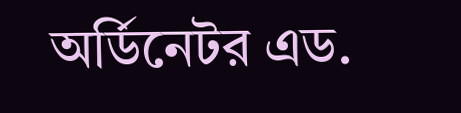অর্ডিনেটর এড.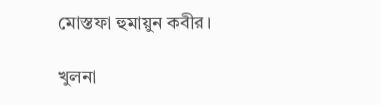মোস্তফা হুমায়ুন কবীর।

খুলনা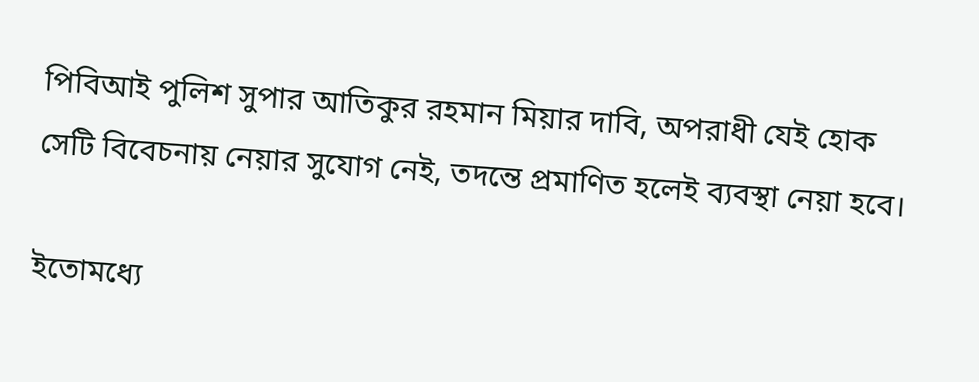পিবিআই পুলিশ সুপার আতিকুর রহমান মিয়ার দাবি, অপরাধী যেই হোক সেটি বিবেচনায় নেয়ার সুযোগ নেই, তদন্তে প্রমাণিত হলেই ব্যবস্থা নেয়া হবে।

ইতোমধ্যে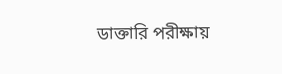ডাক্তারি পরীক্ষায়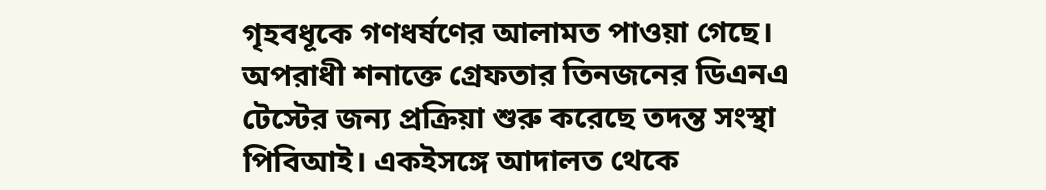গৃহবধূকে গণধর্ষণের আলামত পাওয়া গেছে। অপরাধী শনাক্তে গ্রেফতার তিনজনের ডিএনএ টেস্টের জন্য প্রক্রিয়া শুরু করেছে তদন্ত সংস্থা পিবিআই। একইসঙ্গে আদালত থেকে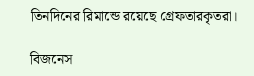তিনদিনের রিমান্ডে রয়েছে গ্রেফতারকৃতরা।

বিজনেস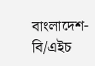বাংলাদেশ-বি/এইচ